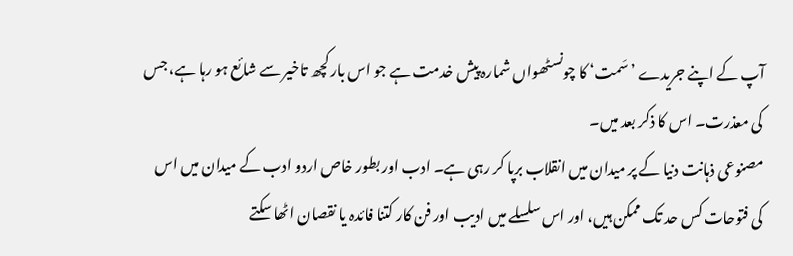آپ کے اپنے جریدے ’سَمت‘ کا چونسٹھواں شمارہ پیش خدمت ہے جو اس بار کچھ تاخیر سے شائع ہو رہا ہے، جس کی معذرت۔ اس کا ذکر بعد میں۔
مصنوعی ذہانت دنیا کے پر میدان میں انقلاب برپا کر رہی ہے۔ ادب اور بطور خاص اردو ادب کے میدان میں اس کی فتوحات کس حد تک ممکن ہیں، اور اس سلسلے میں ادیب اور فن کار کتنا فائدہ یا نقصان اٹھا سکتے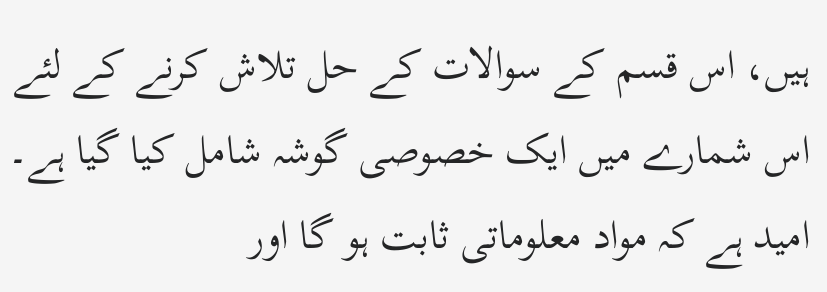ہیں، اس قسم کے سوالات کے حل تلاش کرنے کے لئے اس شمارے میں ایک خصوصی گوشہ شامل کیا گیا ہے۔ امید ہے کہ مواد معلوماتی ثابت ہو گا اور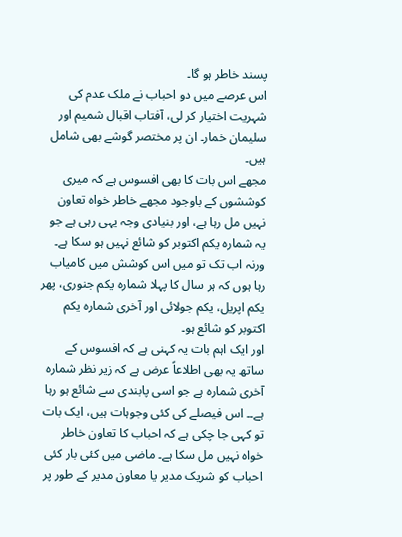پسند خاطر ہو گا۔
اس عرصے میں دو احباب نے ملک عدم کی شہریت اختیار کر لی، آفتاب اقبال شمیم اور سلیمان خمار۔ ان پر مختصر گوشے بھی شامل ہیں۔
مجھے اس بات کا بھی افسوس ہے کہ میری کوششوں کے باوجود مجھے خاطر خواہ تعاون نہیں مل رہا ہے، اور بنیادی وجہ یہی رہی ہے جو یہ شمارہ یکم اکتوبر کو شائع نہیں ہو سکا ہے۔ ورنہ اب تک تو میں اس کوشش میں کامیاب رہا ہوں کہ ہر سال کا پہلا شمارہ یکم جنوری، پھر یکم اپریل، یکم جولائی اور آخری شمارہ یکم اکتوبر کو شائع ہو۔
اور ایک اہم بات یہ کہنی ہے کہ افسوس کے ساتھ یہ بھی اطلاعاً عرض ہے کہ زیر نظر شمارہ آخری شمارہ ہے جو اسی پابندی سے شائع ہو رہا ہے۔۔ اس فیصلے کی کئی وجوہات ہیں، ایک بات تو کہی جا چکی ہے کہ احباب کا تعاون خاطر خواہ نہیں مل سکا ہے۔ ماضی میں کئی بار کئی احباب کو شریک مدیر یا معاون مدیر کے طور پر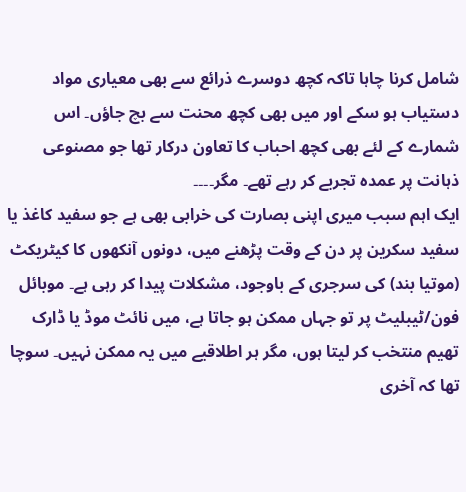شامل کرنا چاہا تاکہ کچھ دوسرے ذرائع سے بھی معیاری مواد دستیاب ہو سکے اور میں بھی کچھ محنت سے بچ جاؤں۔ اس شمارے کے لئے بھی کچھ احباب کا تعاون درکار تھا جو مصنوعی ذہانت پر عمدہ تجربے کر رہے تھے۔ مگر۔۔۔۔
ایک اہم سبب میری اپنی بصارت کی خرابی بھی ہے جو سفید کاغذ یا سفید سکرین پر دن کے وقت پڑھنے میں، دونوں آنکھوں کا کیٹریکٹ (موتیا بند) کی سرجری کے باوجود، مشکلات پیدا کر رہی ہے۔ موبائل فون/ٹیبلیٹ پر تو جہاں ممکن ہو جاتا ہے، میں نائٹ موڈ یا ڈارک تھیم منتخب کر لیتا ہوں، مگر ہر اطلاقیے میں یہ ممکن نہیں۔ سوچا تھا کہ آخری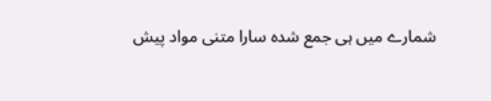شمارے میں ہی جمع شدہ سارا متنی مواد پیش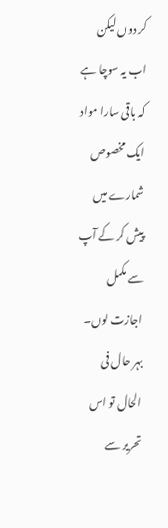کر دوں لیکن اب یہ سوچا ہے کہ باقی سارا مواد ایک مخصوص شمارے میں پیش کر کے آپ سے مکمل اجازت لوں۔
بہر حال فی الحال تو اس تحریر سے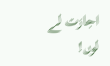اجازت لے لوں!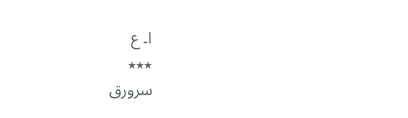ا۔ ع
٭٭٭
سرورق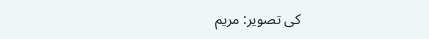کی تصویر: مریم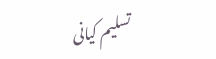تسلیم کیانی